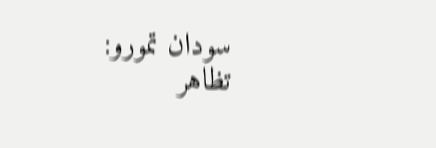سودان تمورو:
تظاهر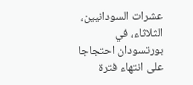عشرات السودانيين، الثلاثاء، في بورتسودان احتجاجا على انتهاء فترة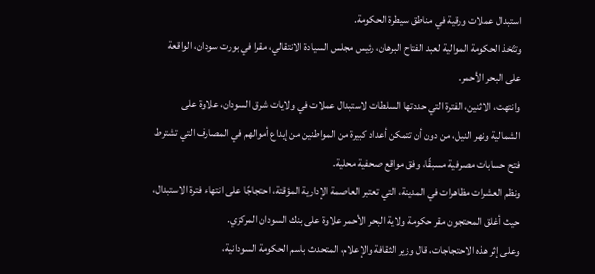استبدال عملات ورقية في مناطق سيطرة الحكومة.
وتتّخذ الحكومة الموالية لعبد الفتاح البرهان، رئيس مجلس السيادة الانتقالي، مقرا في بورت سودان، الواقعة على البحر الأحمر.
وانتهت، الاثنين، الفترة التي حددتها السلطات لاستبدال عملات في ولايات شرق السودان، علاوة على الشمالية ونهر النيل، من دون أن تتمكن أعداد كبيرة من المواطنين من إيداع أموالهم في المصارف التي تشترط فتح حسابات مصرفية مسبقًا، وفق مواقع صحفية محلية.
ونظم العشرات مظاهرات في المدينة، التي تعتبر العاصمة الإدارية المؤقتة، احتجاجًا على انتهاء فترة الاستبدال، حيث أغلق المحتجون مقر حكومة ولاية البحر الأحمر علاوة على بنك السودان المركزي.
وعلى إثر هذه الاحتجاجات، قال وزير الثقافة والإعلام، المتحدث باسم الحكومة السودانية،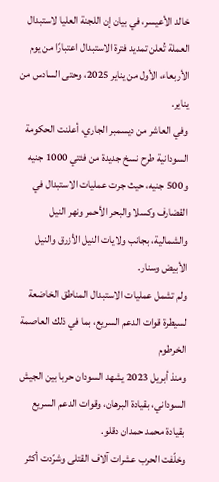خالد الأعيسر، في بيان إن اللجنة العليا لاستبدال العملة تُعلن تمديد فترة الاستبدال اعتبارًا من يوم الأربعاء، الأول من يناير 2025، وحتى السادس من يناير.
وفي العاشر من ديسمبر الجاري، أعلنت الحكومة السودانية طرح نسخ جديدة من فئتي 1000 جنيه و500 جنيه، حيث جرت عمليات الاستبدال في القضارف وكسلا والبحر الأحمر ونهر النيل والشمالية، بجانب ولايات النيل الأزرق والنيل الأبيض وسنار.
ولم تشمل عمليات الاستبدال المناطق الخاضعة لسيطرة قوات الدعم السريع، بما في ذلك العاصمة الخرطوم
ومنذ أبريل 2023 يشهد السودان حربا بين الجيش السوداني، بقيادة البرهان، وقوات الدعم السريع بقيادة محمد حمدان دقلو.
وخلّفت الحرب عشرات آلاف القتلى وشرّدت أكثر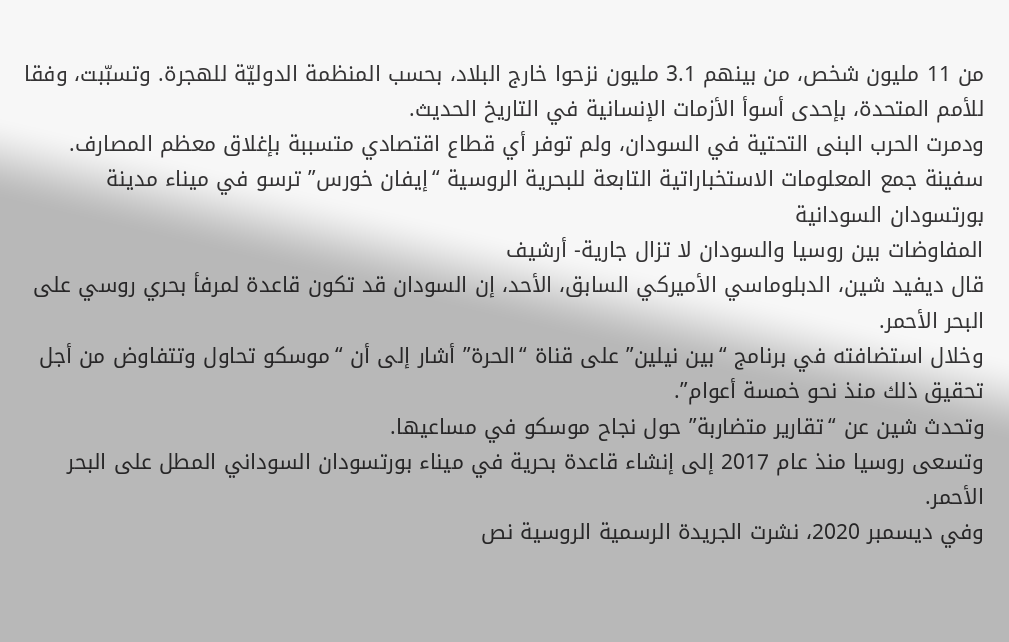من 11 مليون شخص، من بينهم 3.1 مليون نزحوا خارج البلاد، بحسب المنظمة الدوليّة للهجرة. وتسبّبت، وفقا للأمم المتحدة، بإحدى أسوأ الأزمات الإنسانية في التاريخ الحديث.
ودمرت الحرب البنى التحتية في السودان، ولم توفر أي قطاع اقتصادي متسببة بإغلاق معظم المصارف.
سفينة جمع المعلومات الاستخباراتية التابعة للبحرية الروسية “إيفان خورس” ترسو في ميناء مدينة بورتسودان السودانية
المفاوضات بين روسيا والسودان لا تزال جارية- أرشيف
قال ديفيد شين، الدبلوماسي الأميركي السابق، الأحد، إن السودان قد تكون قاعدة لمرفأ بحري روسي على البحر الأحمر.
وخلال استضافته في برنامج “بين نيلين” على قناة “الحرة” أشار إلى أن “موسكو تحاول وتتفاوض من أجل تحقيق ذلك منذ نحو خمسة أعوام”.
وتحدث شين عن “تقارير متضاربة” حول نجاح موسكو في مساعيها.
وتسعى روسيا منذ عام 2017 إلى إنشاء قاعدة بحرية في ميناء بورتسودان السوداني المطل على البحر الأحمر.
وفي ديسمبر 2020، نشرت الجريدة الرسمية الروسية نص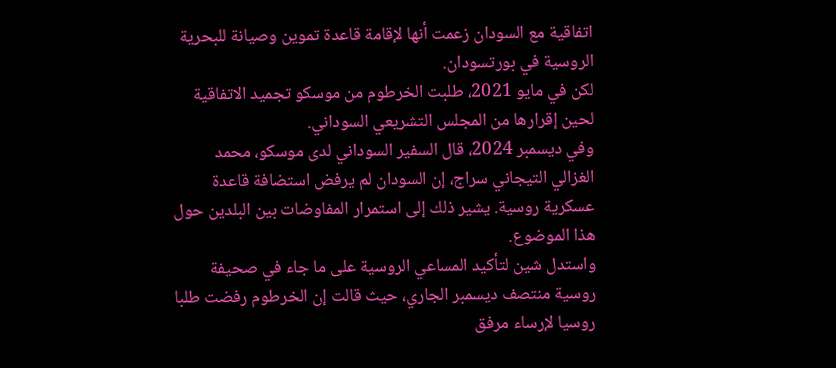اتفاقية مع السودان زعمت أنها لإقامة قاعدة تموين وصيانة للبحرية الروسية في بورتسودان.
لكن في مايو 2021، طلبت الخرطوم من موسكو تجميد الاتفاقية لحين إقرارها من المجلس التشريعي السوداني.
وفي ديسمبر 2024، قال السفير السوداني لدى موسكو، محمد الغزالي التيجاني سراج، إن السودان لم يرفض استضافة قاعدة عسكرية روسية. يشير ذلك إلى استمرار المفاوضات بين البلدين حول هذا الموضوع.
واستدل شين لتأكيد المساعي الروسية على ما جاء في صحيفة روسية منتصف ديسمبر الجاري، حيث قالت إن الخرطوم رفضت طلبا روسيا لإرساء مرفق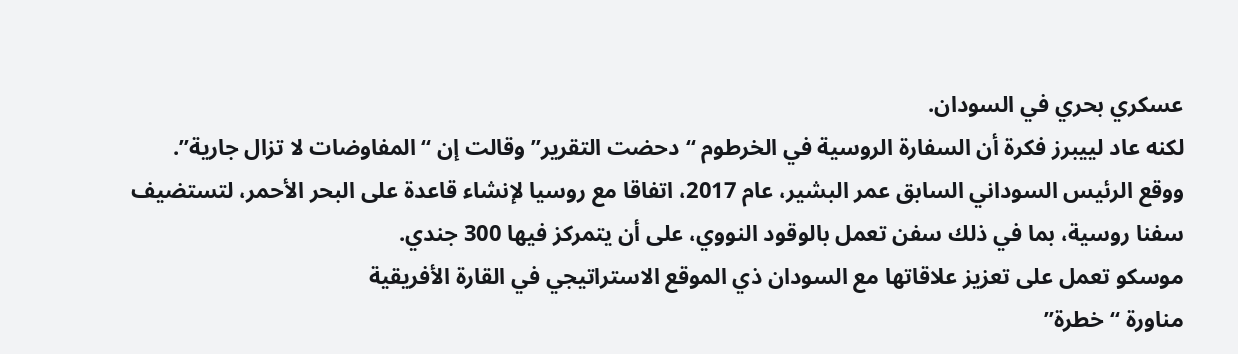عسكري بحري في السودان.
لكنه عاد لييبرز فكرة أن السفارة الروسية في الخرطوم “دحضت التقرير” وقالت إن “المفاوضات لا تزال جارية”.
ووقع الرئيس السوداني السابق عمر البشير، عام 2017، اتفاقا مع روسيا لإنشاء قاعدة على البحر الأحمر، لتستضيف سفنا روسية، بما في ذلك سفن تعمل بالوقود النووي، على أن يتمركز فيها 300 جندي.
موسكو تعمل على تعزيز علاقاتها مع السودان ذي الموقع الاستراتيجي في القارة الأفريقية
مناورة “خطرة”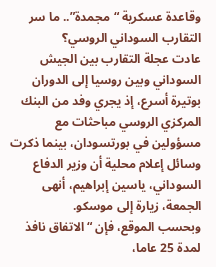وقاعدة عسكرية “مجمدة”.. ما سر التقارب السوداني الروسي؟
عادت عجلة التقارب بين الجيش السوداني وبين روسيا إلى الدوران بوتيرة أسرع، إذ يجري وفد من البنك المركزي الروسي مباحثات مع مسؤولين في بورتسودان، بينما ذكرت وسائل إعلام محلية أن وزير الدفاع السوداني، ياسين إبراهيم، أنهى الجمعة، زيارة إلى موسكو.
وبحسب الموقع، فإن “الاتفاق نافذ لمدة 25 عاما،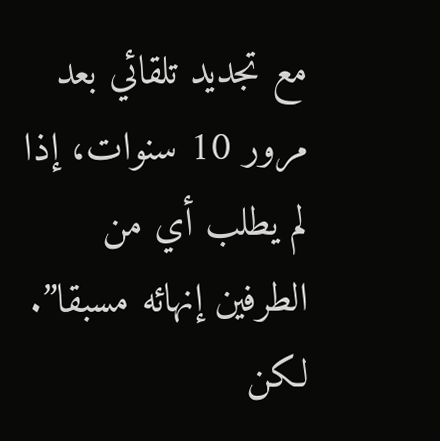مع تجديد تلقائي بعد مرور 10 سنوات، إذا لم يطلب أي من الطرفين إنهائه مسبقا”.
لكن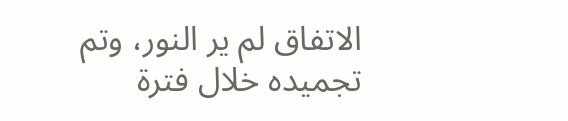الاتفاق لم ير النور، وتم تجميده خلال فترة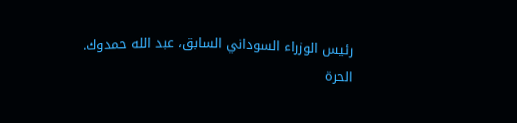رئيس الوزراء السوداني السابق، عبد الله حمدوك.
الحرة